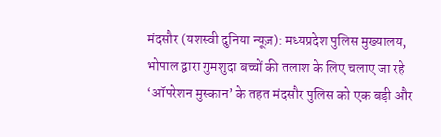मंदसौर (यशस्वी दुनिया न्यूज़): मध्यप्रदेश पुलिस मुख्यालय, भोपाल द्वारा गुमशुदा बच्चों की तलाश के लिए चलाए जा रहे ‘ऑपरेशन मुस्कान’ के तहत मंदसौर पुलिस को एक बड़ी और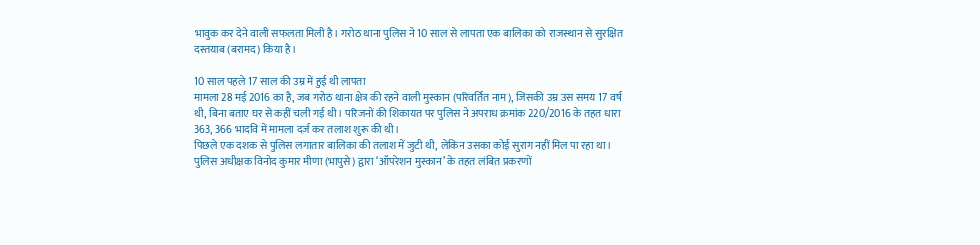भावुक कर देने वाली सफलता मिली है। गरोठ थाना पुलिस ने 10 साल से लापता एक बालिका को राजस्थान से सुरक्षित दस्तयाब (बरामद) किया है।

10 साल पहले 17 साल की उम्र में हुई थी लापता
मामला 28 मई 2016 का है, जब गरोठ थाना क्षेत्र की रहने वाली मुस्कान (परिवर्तित नाम), जिसकी उम्र उस समय 17 वर्ष थी, बिना बताए घर से कहीं चली गई थी। परिजनों की शिकायत पर पुलिस ने अपराध क्रमांक 220/2016 के तहत धारा 363, 366 भादवि में मामला दर्ज कर तलाश शुरू की थी।
पिछले एक दशक से पुलिस लगातार बालिका की तलाश में जुटी थी, लेकिन उसका कोई सुराग नहीं मिल पा रहा था। पुलिस अधीक्षक विनोद कुमार मीणा (भापुसे) द्वारा ‘ऑपरेशन मुस्कान’ के तहत लंबित प्रकरणों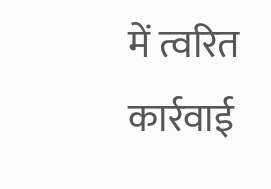में त्वरित कार्रवाई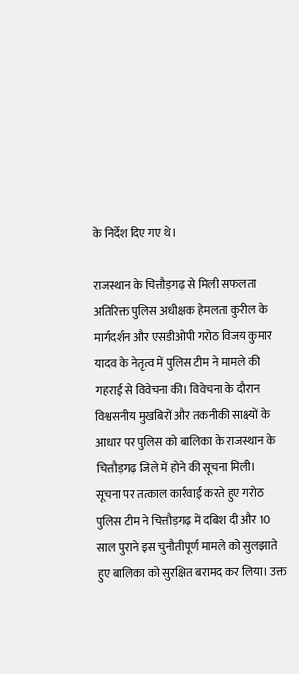के निर्देश दिए गए थे।

राजस्थान के चित्तौड़गढ़ से मिली सफलता
अतिरिक्त पुलिस अधीक्षक हेमलता कुरील के मार्गदर्शन और एसडीओपी गरोठ विजय कुमार यादव के नेतृत्व में पुलिस टीम ने मामले की गहराई से विवेचना की। विवेचना के दौरान विश्वसनीय मुखबिरों और तकनीकी साक्ष्यों के आधार पर पुलिस को बालिका के राजस्थान के चित्तौड़गढ़ जिले में होने की सूचना मिली।
सूचना पर तत्काल कार्रवाई करते हुए गरोठ पुलिस टीम ने चित्तौड़गढ़ में दबिश दी और 10 साल पुराने इस चुनौतीपूर्ण मामले को सुलझाते हुए बालिका को सुरक्षित बरामद कर लिया। उक्त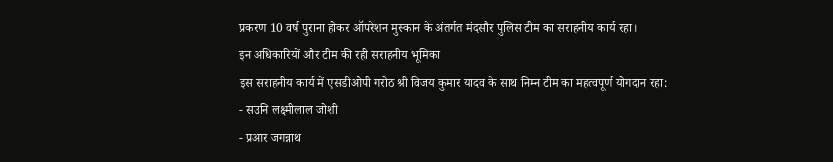प्रकरण 10 वर्ष पुराना होकर ऑपरेशन मुस्कान के अंतर्गत मंदसौर पुलिस टीम का सराहनीय कार्य रहा।
इन अधिकारियों और टीम की रही सराहनीय भूमिका
इस सराहनीय कार्य में एसडीओपी गरोठ श्री विजय कुमार यादव के साथ निम्न टीम का महत्वपूर्ण योगदान रहा:
- सउनि लक्ष्मीलाल जोशी
- प्रआर जगन्नाथ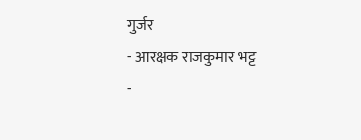गुर्जर
- आरक्षक राजकुमार भट्ट
-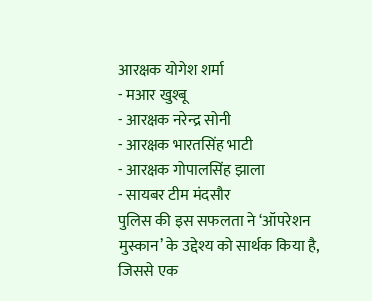आरक्षक योगेश शर्मा
- मआर खुश्बू
- आरक्षक नरेन्द्र सोनी
- आरक्षक भारतसिंह भाटी
- आरक्षक गोपालसिंह झाला
- सायबर टीम मंदसौर
पुलिस की इस सफलता ने ‘ऑपरेशन मुस्कान’ के उद्देश्य को सार्थक किया है, जिससे एक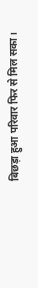बिछड़ा हुआ परिवार फिर से मिल सका।